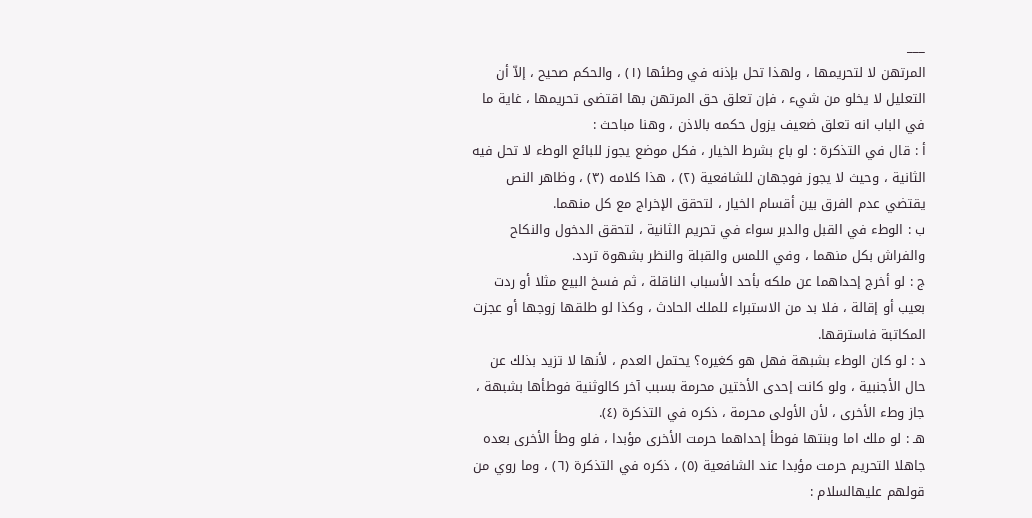___
المرتهن لا لتحريمها ، ولهذا تحل بإذنه في وطئها (١) ، والحكم صحيح ، إلاّ أن التعليل لا يخلو من شيء ، فإن تعلق حق المرتهن بها اقتضى تحريمها ، غاية ما في الباب انه تعلق ضعيف يزول حكمه بالاذن ، وهنا مباحث :
أ : قال في التذكرة : لو باع بشرط الخيار ، فكل موضع يجوز للبائع الوطء لا تحل فيه الثانية ، وحيث لا يجوز فوجهان للشافعية (٢) ، هذا كلامه (٣) ، وظاهر النص يقتضي عدم الفرق بين أقسام الخيار ، لتحقق الإخراج مع كل منهما.
ب : الوطء في القبل والدبر سواء في تحريم الثانية ، لتحقق الدخول والنكاح والفراش بكل منهما ، وفي اللمس والقبلة والنظر بشهوة تردد.
ج : لو أخرج إحداهما عن ملكه بأحد الأسباب الناقلة ، ثم فسخ البيع مثلا أو ردت بعيب أو إقالة ، فلا بد من الاستبراء للملك الحادث ، وكذا لو طلقها زوجها أو عجزت المكاتبة فاسترقها.
د : لو كان الوطء بشبهة فهل هو كغيره؟ يحتمل العدم ، لأنها لا تزيد بذلك عن حال الأجنبية ، ولو كانت إحدى الأختين محرمة بسبب آخر كالوثنية فوطأها بشبهة ، جاز وطء الأخرى ، لأن الأولى محرمة ، ذكره في التذكرة (٤).
هـ : لو ملك اما وبنتها فوطأ إحداهما حرمت الأخرى مؤبدا ، فلو وطأ الأخرى بعده جاهلا التحريم حرمت مؤبدا عند الشافعية (٥) ، ذكره في التذكرة (٦) ، وما روي من قولهم عليهالسلام :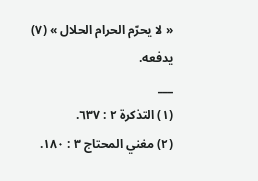« لا يحرّم الحرام الحلال » (٧) يدفعه.
___
(١) التذكرة ٢ : ٦٣٧.
(٢) مغني المحتاج ٣ : ١٨٠.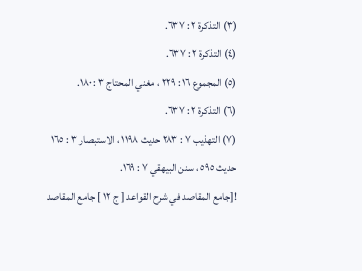(٣) التذكرة ٢ : ٦٣٧.
(٤) التذكرة ٢ : ٦٣٧.
(٥) المجموع ١٦ : ٢٢٩ ، مغني المحتاج ٣ : ١٨٠.
(٦) التذكرة ٢ : ٦٣٧.
(٧) التهذيب ٧ : ٢٨٣ حديث ١١٩٨ ، الاستبصار ٣ : ١٦٥ حديث ٥٩٥ ، سنن البيهقي ٧ : ١٦٩.
![جامع المقاصد في شرح القواعد [ ج ١٢ ] جامع المقاصد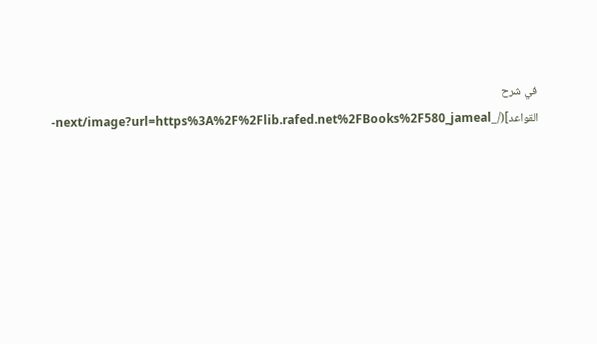في شرح القواعد](/_next/image?url=https%3A%2F%2Flib.rafed.net%2FBooks%2F580_jameal-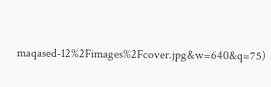maqased-12%2Fimages%2Fcover.jpg&w=640&q=75)